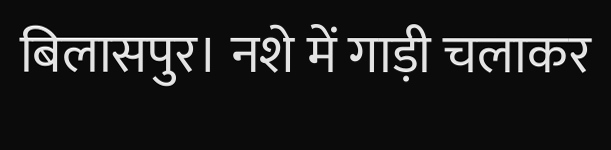बिलासपुर। नशे में गाड़ी चलाकर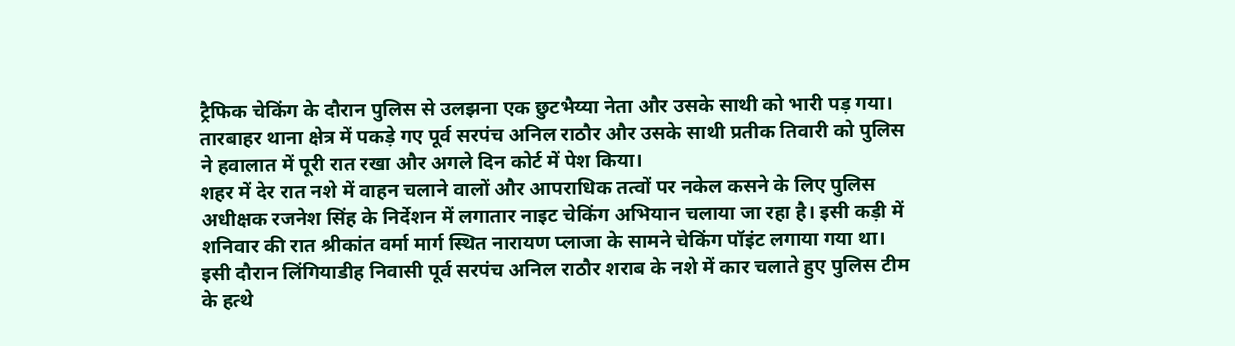ट्रैफिक चेकिंग के दौरान पुलिस से उलझना एक छुटभैय्या नेता और उसके साथी को भारी पड़ गया। तारबाहर थाना क्षेत्र में पकड़े गए पूर्व सरपंच अनिल राठौर और उसके साथी प्रतीक तिवारी को पुलिस ने हवालात में पूरी रात रखा और अगले दिन कोर्ट में पेश किया।
शहर में देर रात नशे में वाहन चलाने वालों और आपराधिक तत्वों पर नकेल कसने के लिए पुलिस अधीक्षक रजनेश सिंह के निर्देशन में लगातार नाइट चेकिंग अभियान चलाया जा रहा है। इसी कड़ी में शनिवार की रात श्रीकांत वर्मा मार्ग स्थित नारायण प्लाजा के सामने चेकिंग पॉइंट लगाया गया था।
इसी दौरान लिंगियाडीह निवासी पूर्व सरपंच अनिल राठौर शराब के नशे में कार चलाते हुए पुलिस टीम के हत्थे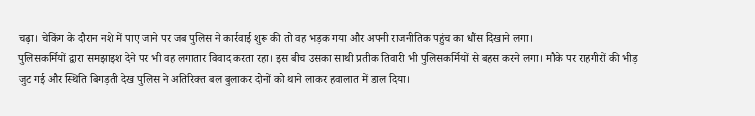चढ़ा। चेकिंग के दौरान नशे में पाए जाने पर जब पुलिस ने कार्रवाई शुरू की तो वह भड़क गया और अपनी राजनीतिक पहुंच का धौंस दिखाने लगा।
पुलिसकर्मियों द्वारा समझाइश देने पर भी वह लगातार विवाद करता रहा। इस बीच उसका साथी प्रतीक तिवारी भी पुलिसकर्मियों से बहस करने लगा। मौके पर राहगीरों की भीड़ जुट गई और स्थिति बिगड़ती देख पुलिस ने अतिरिक्त बल बुलाकर दोनों को थाने लाकर हवालात में डाल दिया।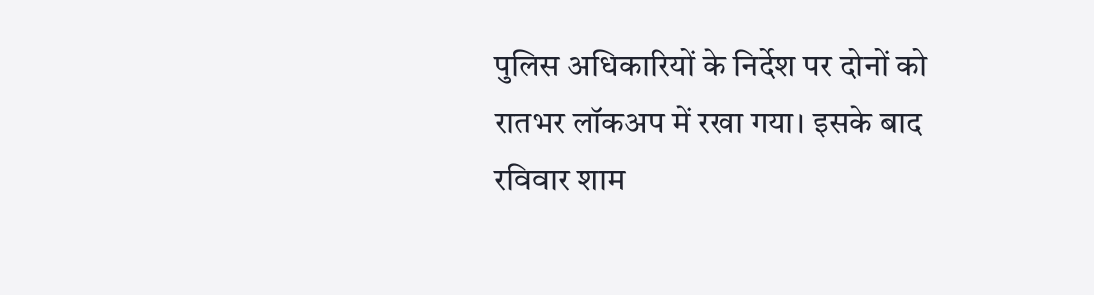पुलिस अधिकारियों के निर्देश पर दोनों को रातभर लॉकअप में रखा गया। इसके बाद रविवार शाम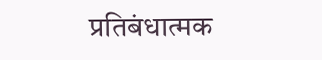प्रतिबंधात्मक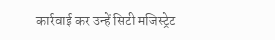कार्रवाई कर उन्हें सिटी मजिस्ट्रेट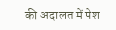की अदालत में पेश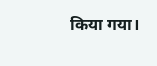किया गया।